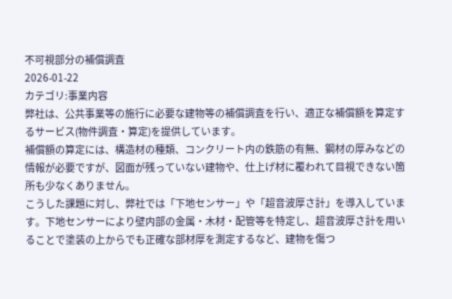不可視部分の補償調査
2026-01-22
カテゴリ:事業内容
弊社は、公共事業等の施行に必要な建物等の補償調査を行い、適正な補償額を算定するサービス(物件調査・算定)を提供しています。
補償額の算定には、構造材の種類、コンクリート内の鉄筋の有無、鋼材の厚みなどの情報が必要ですが、図面が残っていない建物や、仕上げ材に覆われて目視できない箇所も少なくありません。
こうした課題に対し、弊社では「下地センサー」や「超音波厚さ計」を導入しています。下地センサーにより壁内部の金属・木材・配管等を特定し、超音波厚さ計を用いることで塗装の上からでも正確な部材厚を測定するなど、建物を傷つ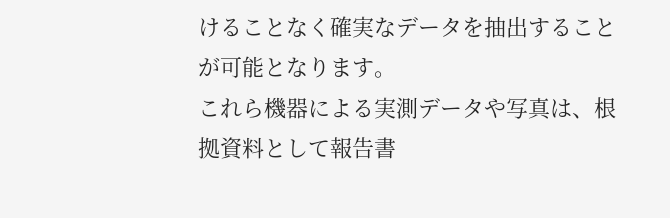けることなく確実なデータを抽出することが可能となります。
これら機器による実測データや写真は、根拠資料として報告書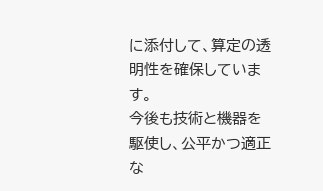に添付して、算定の透明性を確保しています。
今後も技術と機器を駆使し、公平かつ適正な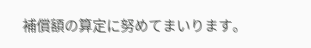補償額の算定に努めてまいります。